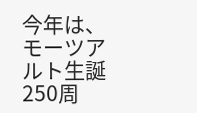今年は、モーツアルト生誕250周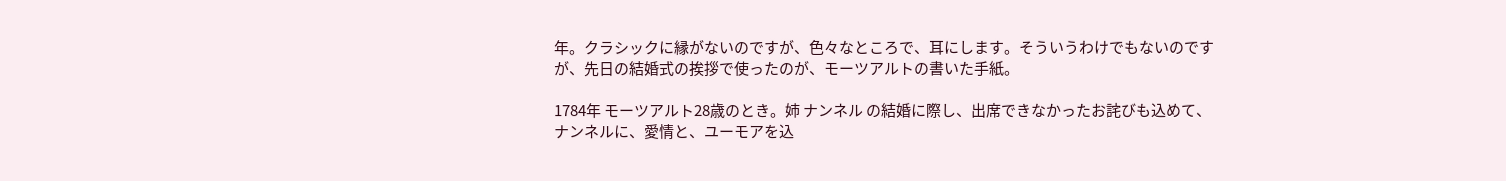年。クラシックに縁がないのですが、色々なところで、耳にします。そういうわけでもないのですが、先日の結婚式の挨拶で使ったのが、モーツアルトの書いた手紙。

1784年 モーツアルト28歳のとき。姉 ナンネル の結婚に際し、出席できなかったお詫びも込めて、ナンネルに、愛情と、ユーモアを込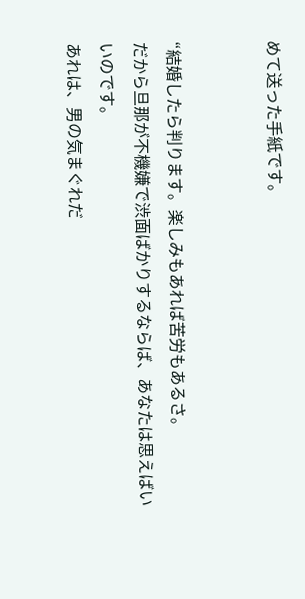めて送った手紙です。


“結婚したら判ります。楽しみもあれば苦労もあるさ。
だから旦那が不機嫌で渋面ばかりするならば、あなたは思えばいいのです。
あれは、男の気まぐれだ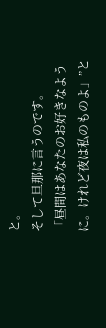と。
そして旦那に言うのです。
「昼間はあなたのお好きなように。けれど夜は私のものよ」”と